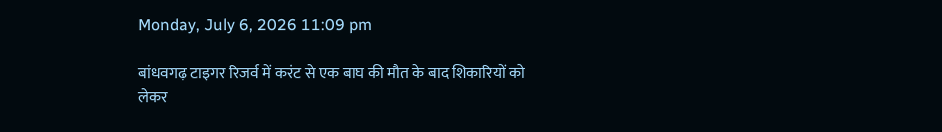Monday, July 6, 2026 11:09 pm

बांधवगढ़ टाइगर रिजर्व में करंट से एक बाघ की मौत के बाद शिकारियों को लेकर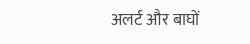अलर्ट और बाघों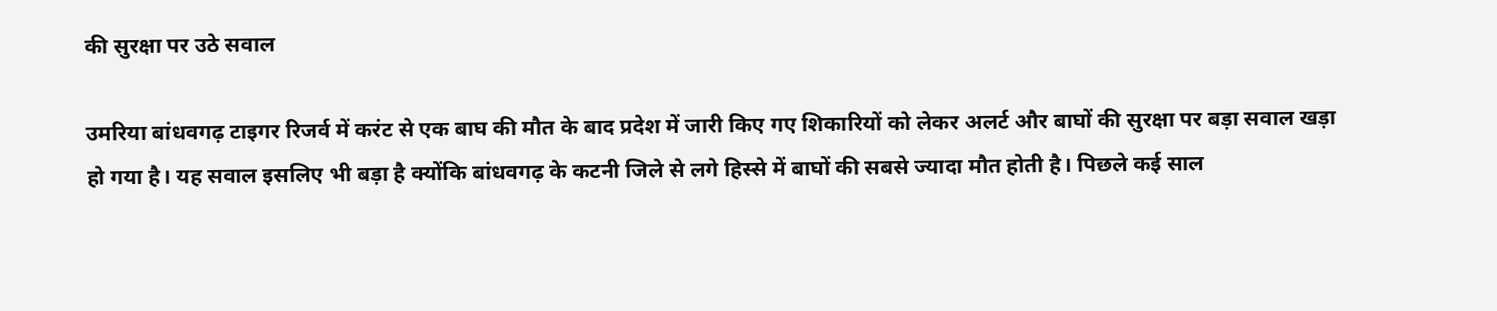की सुरक्षा पर उठे सवाल

उमरिया बांधवगढ़ टाइगर रिजर्व में करंट से एक बाघ की मौत के बाद प्रदेश में जारी किए गए शिकारियों को लेकर अलर्ट और बाघों की सुरक्षा पर बड़ा सवाल खड़ा हो गया है। यह सवाल इसलिए भी बड़ा है क्योंकि बांधवगढ़ के कटनी जिले से लगे हिस्से में बाघों की सबसे ज्यादा मौत होती है। पिछले कई साल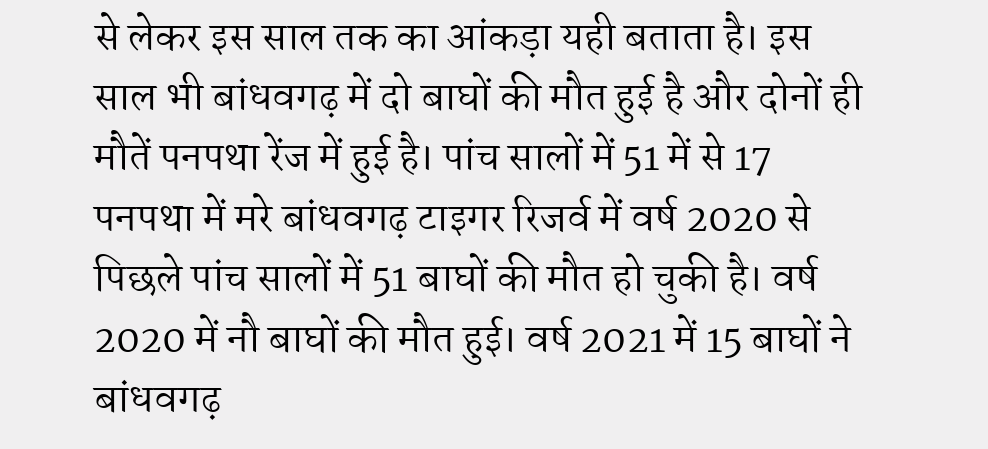से लेकर इस साल तक का आंकड़ा यही बताता है। इस साल भी बांधवगढ़ में दो बाघों की मौत हुई है और दोनों ही मौतें पनपथा रेंज में हुई है। पांच सालों में 51 में से 17 पनपथा में मरे बांधवगढ़ टाइगर रिजर्व में वर्ष 2020 से पिछले पांच सालों में 51 बाघों की मौत हो चुकी है। वर्ष 2020 में नौ बाघों की मौत हुई। वर्ष 2021 में 15 बाघों ने बांधवगढ़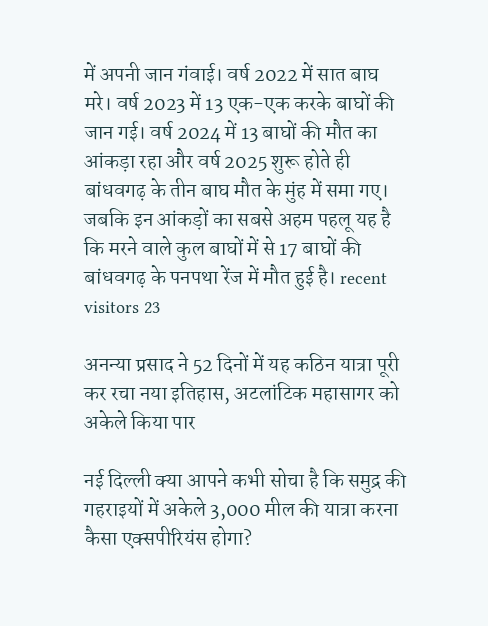में अपनी जान गंवाई। वर्ष 2022 में सात बाघ मरे। वर्ष 2023 में 13 एक-एक करके बाघों की जान गई। वर्ष 2024 में 13 बाघों की मौत का आंकड़ा रहा और वर्ष 2025 शुरू होते ही बांधवगढ़ के तीन बाघ मौत के मुंह में समा गए। जबकि इन आंकड़ों का सबसे अहम पहलू यह है कि मरने वाले कुल बाघों में से 17 बाघों की बांधवगढ़ के पनपथा रेंज में मौत हुई है। recent visitors 23

अनन्या प्रसाद ने 52 दिनों में यह कठिन यात्रा पूरी कर रचा नया इतिहास, अटलांटिक महासागर को अकेले किया पार

नई दिल्ली क्या आपने कभी सोचा है कि समुद्र की गहराइयों में अकेले 3,000 मील की यात्रा करना कैसा एक्सपीरियंस होगा?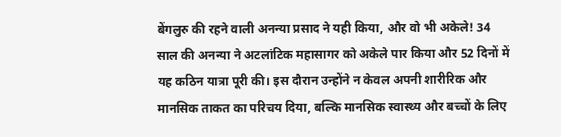बेंगलुरु की रहने वाली अनन्या प्रसाद ने यही किया, और वो भी अकेले! 34 साल की अनन्या ने अटलांटिक महासागर को अकेले पार किया और 52 दिनों में यह कठिन यात्रा पूरी की। इस दौरान उन्होंने न केवल अपनी शारीरिक और मानसिक ताकत का परिचय दिया, बल्कि मानसिक स्वास्थ्य और बच्चों के लिए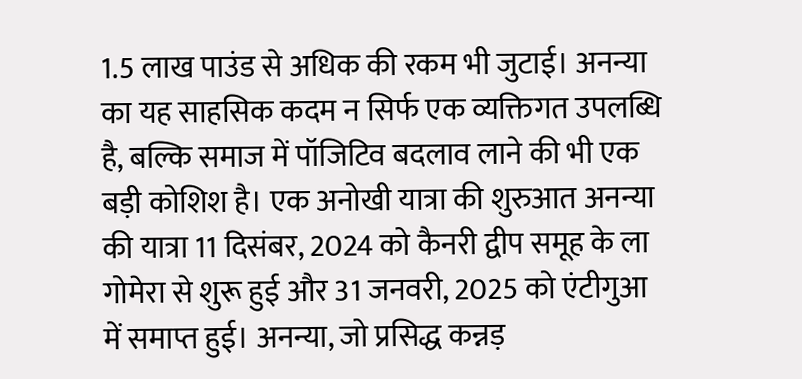1.5 लाख पाउंड से अधिक की रकम भी जुटाई। अनन्या का यह साहसिक कदम न सिर्फ एक व्यक्तिगत उपलब्धि है, बल्कि समाज में पॉजिटिव बदलाव लाने की भी एक बड़ी कोशिश है। एक अनोखी यात्रा की शुरुआत अनन्या की यात्रा 11 दिसंबर, 2024 को कैनरी द्वीप समूह के ला गोमेरा से शुरू हुई और 31 जनवरी, 2025 को एंटीगुआ में समाप्त हुई। अनन्या, जो प्रसिद्ध कन्नड़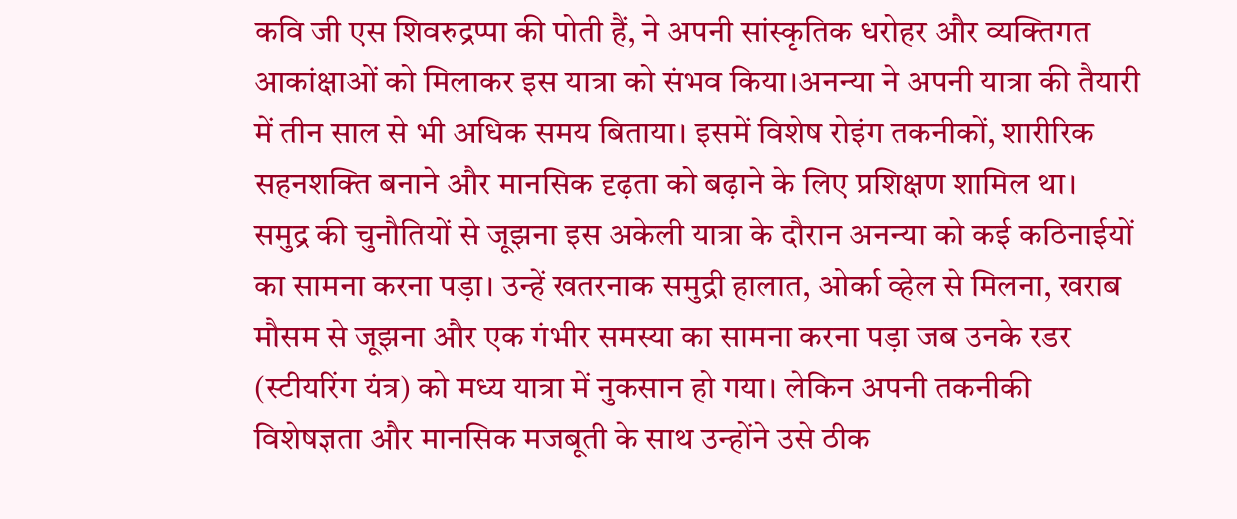कवि जी एस शिवरुद्रप्पा की पोती हैं, ने अपनी सांस्कृतिक धरोहर और व्यक्तिगत आकांक्षाओं को मिलाकर इस यात्रा को संभव किया।अनन्या ने अपनी यात्रा की तैयारी में तीन साल से भी अधिक समय बिताया। इसमें विशेष रोइंग तकनीकों, शारीरिक सहनशक्ति बनाने और मानसिक दृढ़ता को बढ़ाने के लिए प्रशिक्षण शामिल था।   समुद्र की चुनौतियों से जूझना इस अकेली यात्रा के दौरान अनन्या को कई कठिनाईयों का सामना करना पड़ा। उन्हें खतरनाक समुद्री हालात, ओर्का व्हेल से मिलना, खराब मौसम से जूझना और एक गंभीर समस्या का सामना करना पड़ा जब उनके रडर (स्टीयरिंग यंत्र) को मध्य यात्रा में नुकसान हो गया। लेकिन अपनी तकनीकी विशेषज्ञता और मानसिक मजबूती के साथ उन्होंने उसे ठीक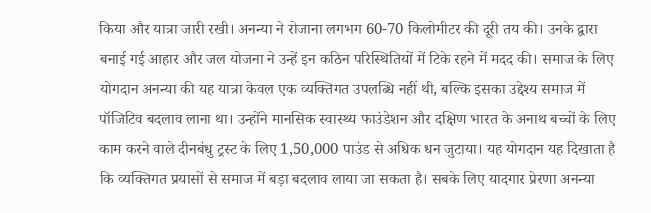किया और यात्रा जारी रखी। अनन्या ने रोजाना लगभग 60-70 किलोमीटर की दूरी तय की। उनके द्वारा बनाई गई आहार और जल योजना ने उन्हें इन कठिन परिस्थितियों में टिके रहने में मदद की। समाज के लिए योगदान अनन्या की यह यात्रा केवल एक व्यक्तिगत उपलब्धि नहीं थी, बल्कि इसका उद्देश्य समाज में पॉजिटिव बदलाव लाना था। उन्होंने मानसिक स्वास्थ्य फाउंडेशन और दक्षिण भारत के अनाथ बच्चों के लिए काम करने वाले दीनबंधु ट्रस्ट के लिए 1,50,000 पाउंड से अधिक धन जुटाया। यह योगदान यह दिखाता है कि व्यक्तिगत प्रयासों से समाज में बड़ा बदलाव लाया जा सकता है। सबके लिए यादगार प्रेरणा अनन्या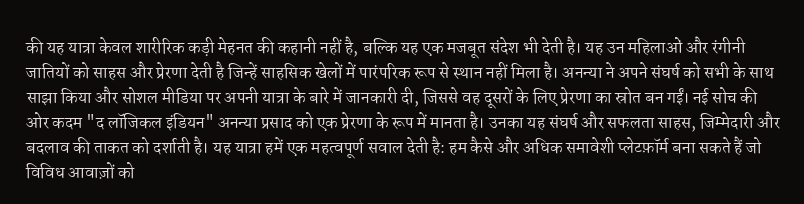की यह यात्रा केवल शारीरिक कड़ी मेहनत की कहानी नहीं है, बल्कि यह एक मजबूत संदेश भी देती है। यह उन महिलाओं और रंगीनी जातियों को साहस और प्रेरणा देती है जिन्हें साहसिक खेलों में पारंपरिक रूप से स्थान नहीं मिला है। अनन्या ने अपने संघर्ष को सभी के साथ साझा किया और सोशल मीडिया पर अपनी यात्रा के बारे में जानकारी दी, जिससे वह दूसरों के लिए प्रेरणा का स्रोत बन गईं। नई सोच की ओर कदम "द लॉजिकल इंडियन" अनन्या प्रसाद को एक प्रेरणा के रूप में मानता है। उनका यह संघर्ष और सफलता साहस, जिम्मेदारी और बदलाव की ताकत को दर्शाती है। यह यात्रा हमें एक महत्वपूर्ण सवाल देती है: हम कैसे और अधिक समावेशी प्लेटफ़ॉर्म बना सकते हैं जो विविध आवाज़ों को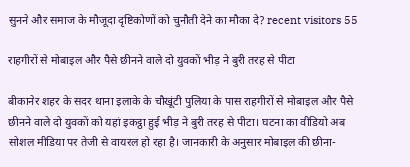सुनने और समाज के मौजूदा दृष्टिकोणों को चुनौती देने का मौका दे? recent visitors 55

राहगीरों से मोबाइल और पैसे छीनने वाले दो युवकों भीड़ ने बुरी तरह से पीटा

बीकानेर शहर के सदर थाना इलाके के चौखूंटी पुलिया के पास राहगीरों से मोबाइल और पैसे छीनने वाले दो युवकों को यहां इकट्ठा हुई भीड़ ने बुरी तरह से पीटा। घटना का वीडियो अब सोशल मीडिया पर तेजी से वायरल हो रहा है। जानकारी के अनुसार मोबाइल की छीना-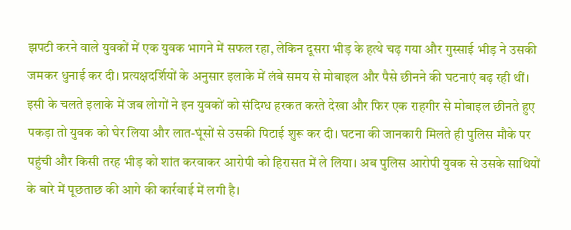झपटी करने वाले युवकों में एक युवक भागने में सफल रहा, लेकिन दूसरा भीड़ के हत्थे चढ़ गया और गुस्साई भीड़ ने उसकी जमकर धुनाई कर दी। प्रत्यक्षदर्शियों के अनुसार इलाके में लंबे समय से मोबाइल और पैसे छीनने की घटनाएं बढ़ रही थीं। इसी के चलते इलाके में जब लोगों ने इन युवकों को संदिग्ध हरकत करते देखा और फिर एक राहगीर से मोबाइल छीनते हुए पकड़ा तो युवक को घेर लिया और लात-घूंसों से उसकी पिटाई शुरू कर दी। घटना की जानकारी मिलते ही पुलिस मौके पर पहुंची और किसी तरह भीड़ को शांत करवाकर आरोपी को हिरासत में ले लिया। अब पुलिस आरोपी युवक से उसके साथियों के बारे में पूछताछ की आगे की कार्रवाई में लगी है।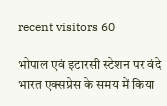recent visitors 60

भोपाल एवं इटारसी स्टेशन पर वंदे भारत एक्सप्रेस के समय में किया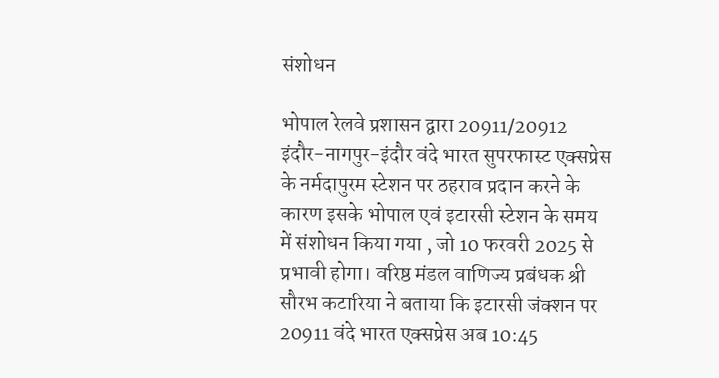संशोधन

भोपाल रेलवे प्रशासन द्वारा 20911/20912 इंदौर-नागपुर-इंदौर वंदे भारत सुपरफास्ट एक्सप्रेस के नर्मदापुरम स्टेशन पर ठहराव प्रदान करने के कारण इसके भोपाल एवं इटारसी स्टेशन के समय में संशोधन किया गया , जो 10 फरवरी 2025 से प्रभावी होगा। वरिष्ठ मंडल वाणिज्य प्रबंधक श्री सौरभ कटारिया ने बताया कि इटारसी जंक्शन पर 20911 वंदे भारत एक्सप्रेस अब 10:45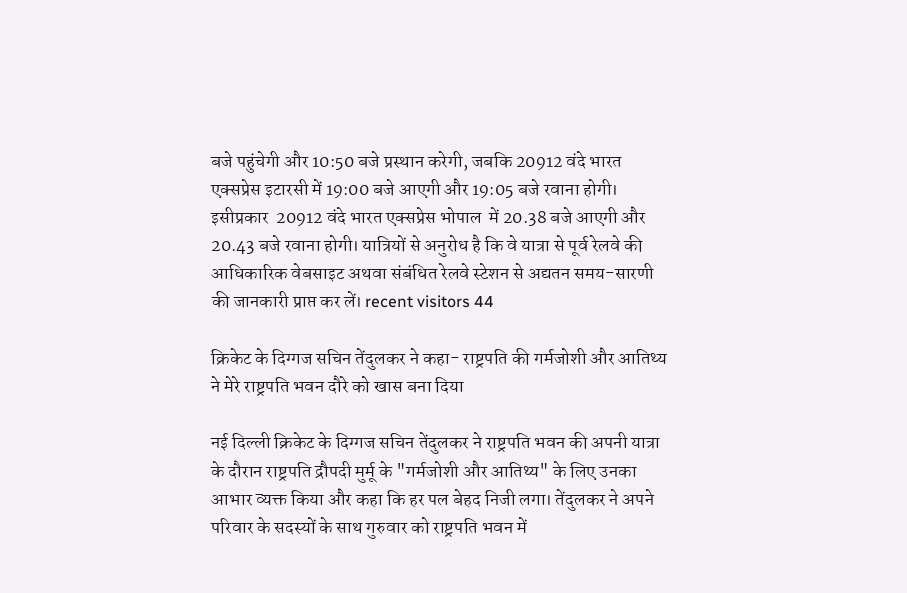बजे पहुंचेगी और 10:50 बजे प्रस्थान करेगी, जबकि 20912 वंदे भारत एक्सप्रेस इटारसी में 19:00 बजे आएगी और 19:05 बजे रवाना होगी। इसीप्रकार  20912 वंदे भारत एक्सप्रेस भोपाल  में 20.38 बजे आएगी और 20.43 बजे रवाना होगी। यात्रियों से अनुरोध है कि वे यात्रा से पूर्व रेलवे की आधिकारिक वेबसाइट अथवा संबंधित रेलवे स्टेशन से अद्यतन समय-सारणी की जानकारी प्राप्त कर लें। recent visitors 44

क्रिकेट के दिग्गज सचिन तेंदुलकर ने कहा- राष्ट्रपति की गर्मजोशी और आतिथ्य ने मेरे राष्ट्रपति भवन दौरे को खास बना दिया

नई दिल्ली क्रिकेट के दिग्गज सचिन तेंदुलकर ने राष्ट्रपति भवन की अपनी यात्रा के दौरान राष्ट्रपति द्रौपदी मुर्मू के "गर्मजोशी और आतिथ्य" के लिए उनका आभार व्यक्त किया और कहा कि हर पल बेहद निजी लगा। तेंदुलकर ने अपने परिवार के सदस्यों के साथ गुरुवार को राष्ट्रपति भवन में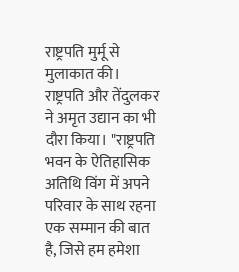राष्ट्रपति मुर्मू से मुलाकात की। राष्ट्रपति और तेंदुलकर ने अमृत उद्यान का भी दौरा किया। "राष्ट्रपति भवन के ऐतिहासिक अतिथि विंग में अपने परिवार के साथ रहना एक सम्मान की बात है, जिसे हम हमेशा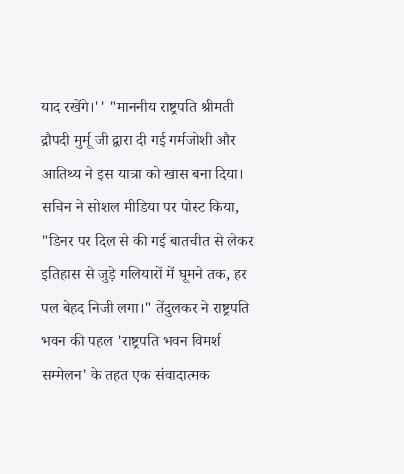याद रखेंगे।'' "माननीय राष्ट्रपति श्रीमती द्रौपदी मुर्मू जी द्वारा दी गई गर्मजोशी और आतिथ्य ने इस यात्रा को खास बना दिया। सचिन ने सोशल मीडिया पर पोस्ट किया, "डिनर पर दिल से की गई बातचीत से लेकर इतिहास से जुड़े गलियारों में घूमने तक, हर पल बेहद निजी लगा।" तेंदुलकर ने राष्ट्रपति भवन की पहल 'राष्ट्रपति भवन विमर्श सम्मेलन' के तहत एक संवादात्मक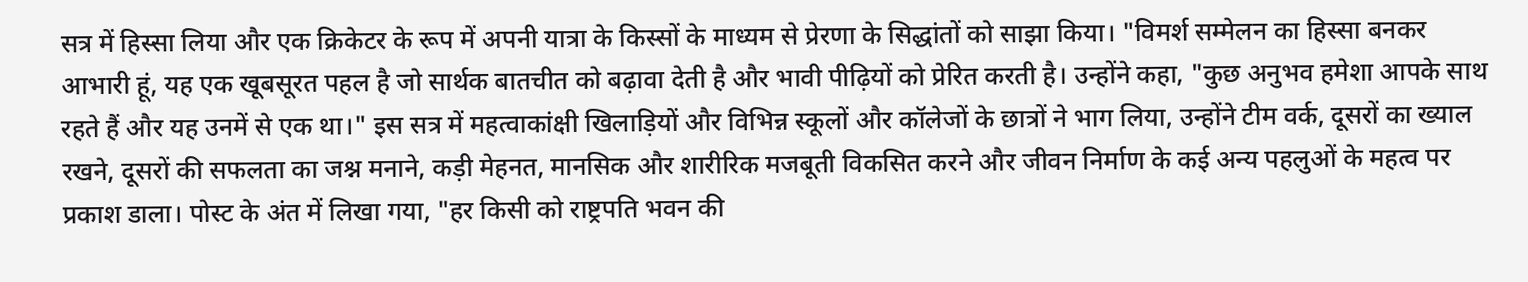सत्र में हिस्सा लिया और एक क्रिकेटर के रूप में अपनी यात्रा के किस्सों के माध्यम से प्रेरणा के सिद्धांतों को साझा किया। "विमर्श सम्मेलन का हिस्सा बनकर आभारी हूं, यह एक खूबसूरत पहल है जो सार्थक बातचीत को बढ़ावा देती है और भावी पीढ़ियों को प्रेरित करती है। उन्होंने कहा, "कुछ अनुभव हमेशा आपके साथ रहते हैं और यह उनमें से एक था।" इस सत्र में महत्वाकांक्षी खिलाड़ियों और विभिन्न स्कूलों और कॉलेजों के छात्रों ने भाग लिया, उन्होंने टीम वर्क, दूसरों का ख्याल रखने, दूसरों की सफलता का जश्न मनाने, कड़ी मेहनत, मानसिक और शारीरिक मजबूती विकसित करने और जीवन निर्माण के कई अन्य पहलुओं के महत्व पर प्रकाश डाला। पोस्ट के अंत में लिखा गया, "हर किसी को राष्ट्रपति भवन की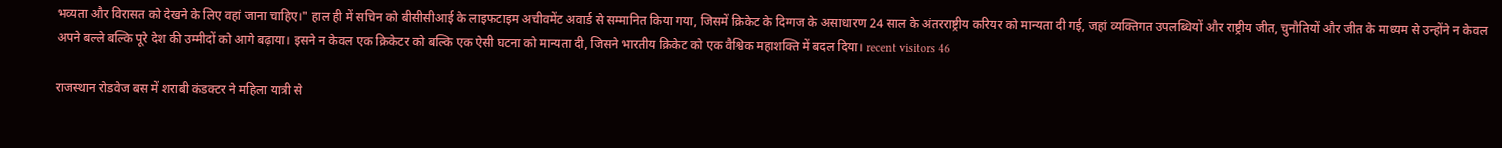भव्यता और विरासत को देखने के लिए वहां जाना चाहिए।" हाल ही में सचिन को बीसीसीआई के लाइफटाइम अचीवमेंट अवार्ड से सम्मानित किया गया, जिसमें क्रिकेट के दिग्गज के असाधारण 24 साल के अंतरराष्ट्रीय करियर को मान्यता दी गई, जहां व्यक्तिगत उपलब्धियों और राष्ट्रीय जीत, चुनौतियों और जीत के माध्यम से उन्होंने न केवल अपने बल्ले बल्कि पूरे देश की उम्मीदों को आगे बढ़ाया। इसने न केवल एक क्रिकेटर को बल्कि एक ऐसी घटना को मान्यता दी, जिसने भारतीय क्रिकेट को एक वैश्विक महाशक्ति में बदल दिया। recent visitors 46

राजस्थान रोडवेज बस में शराबी कंडक्टर ने महिला यात्री से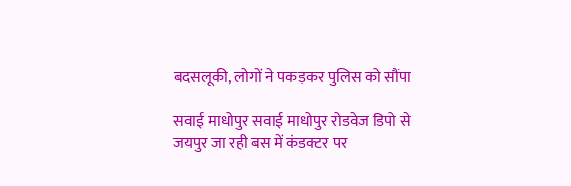बदसलूकी, लोगों ने पकड़कर पुलिस को सौंपा

सवाई माधोपुर सवाई माधोपुर रोडवेज डिपो से जयपुर जा रही बस में कंडक्टर पर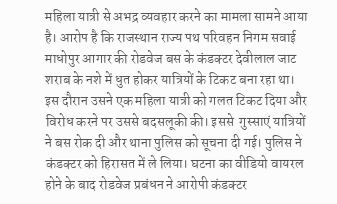महिला यात्री से अभद्र व्यवहार करने का मामला सामने आया है। आरोप है कि राजस्थान राज्य पथ परिवहन निगम सवाई माधोपुर आगार की रोडवेज बस के कंडक्टर देवीलाल जाट शराब के नशे में धुत होकर यात्रियों के टिकट बना रहा था। इस दौरान उसने एक महिला यात्री को गलत टिकट दिया और विरोध करने पर उससे बदसलूकी की। इससे  गुस्साएं यात्रियों ने बस रोक दी और थाना पुलिस को सूचना दी गई। पुलिस ने कंडक्टर को हिरासत में ले लिया। घटना का वीडियो वायरल होने के बाद रोडवेज प्रबंधन ने आरोपी कंडक्टर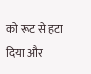को रूट से हटा दिया और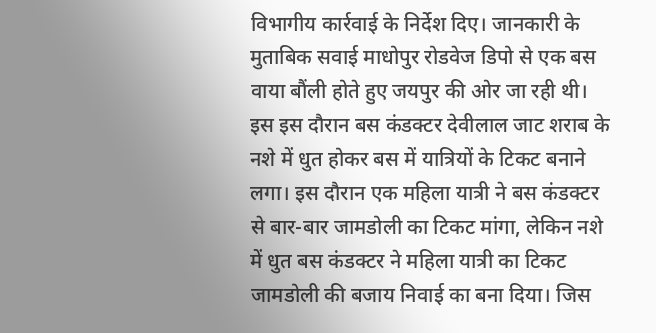विभागीय कार्रवाई के निर्देश दिए। जानकारी के मुताबिक सवाई माधोपुर रोडवेज डिपो से एक बस वाया बौंली होते हुए जयपुर की ओर जा रही थी। इस इस दौरान बस कंडक्टर देवीलाल जाट शराब के नशे में धुत होकर बस में यात्रियों के टिकट बनाने लगा। इस दौरान एक महिला यात्री ने बस कंडक्टर से बार-बार जामडोली का टिकट मांगा, लेकिन नशे में धुत बस कंडक्टर ने महिला यात्री का टिकट जामडोली की बजाय निवाई का बना दिया। जिस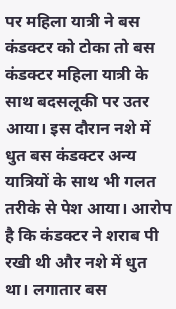पर महिला यात्री ने बस कंडक्टर को टोका तो बस कंडक्टर महिला यात्री के साथ बदसलूकी पर उतर आया। इस दौरान नशे में धुत बस कंडक्टर अन्य यात्रियों के साथ भी गलत तरीके से पेश आया। आरोप है कि कंडक्टर ने शराब पी रखी थी और नशे में धुत था। लगातार बस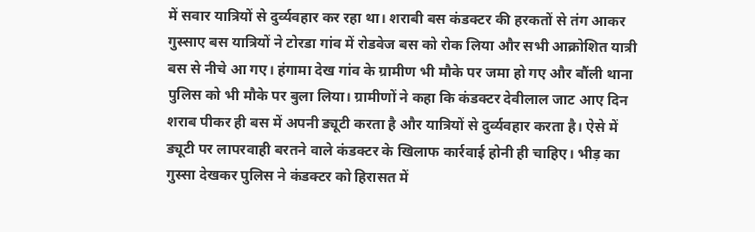में सवार यात्रियों से दुर्व्यवहार कर रहा था। शराबी बस कंडक्टर की हरकतों से तंग आकर गुस्साए बस यात्रियों ने टोरडा गांव में रोडवेज बस को रोक लिया और सभी आक्रोशित यात्री बस से नीचे आ गए। हंगामा देख गांव के ग्रामीण भी मौके पर जमा हो गए और बौंली थाना पुलिस को भी मौके पर बुला लिया। ग्रामीणों ने कहा कि कंडक्टर देवीलाल जाट आए दिन शराब पीकर ही बस में अपनी ड्यूटी करता है और यात्रियों से दुर्व्यवहार करता है। ऐसे में ड्यूटी पर लापरवाही बरतने वाले कंडक्टर के खिलाफ कार्रवाई होनी ही चाहिए। भीड़ का गुस्सा देखकर पुलिस ने कंडक्टर को हिरासत में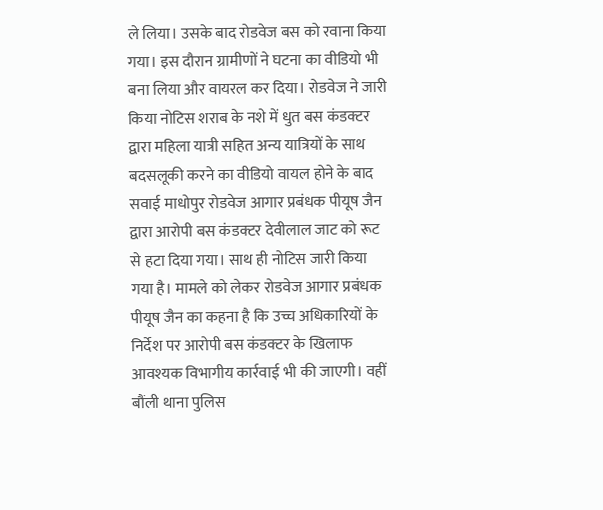ले लिया। उसके बाद रोडवेज बस को रवाना किया गया। इस दौरान ग्रामीणों ने घटना का वीडियो भी बना लिया और वायरल कर दिया। रोडवेज ने जारी किया नोटिस शराब के नशे में धुत बस कंडक्टर द्वारा महिला यात्री सहित अन्य यात्रियों के साथ बदसलूकी करने का वीडियो वायल होने के बाद सवाई माधोपुर रोडवेज आगार प्रबंधक पीयूष जैन द्वारा आरोपी बस कंडक्टर देवीलाल जाट को रूट से हटा दिया गया। साथ ही नोटिस जारी किया गया है। मामले को लेकर रोडवेज आगार प्रबंधक पीयूष जैन का कहना है कि उच्च अधिकारियों के निर्देश पर आरोपी बस कंडक्टर के खिलाफ आवश्यक विभागीय कार्रवाई भी की जाएगी। वहीं बौंली थाना पुलिस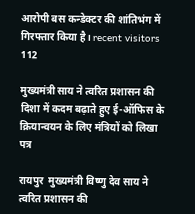आरोपी बस कन्डेक्टर की शांतिभंग में गिरफ्तार किया है। recent visitors 112

मुख्यमंत्री साय ने त्वरित प्रशासन की दिशा में कदम बढ़ाते हुए ई-ऑफिस के क्रियान्वयन के लिए मंत्रियों को लिखा पत्र

रायपुर  मुख्यमंत्री विष्णु देव साय ने त्वरित प्रशासन की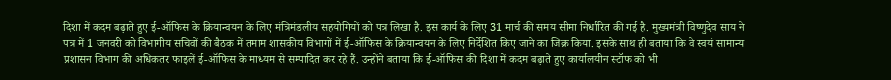दिशा में कदम बढ़ाते हुए ई-ऑफिस के क्रियान्वयन के लिए मंत्रिमंडलीय सहयोगियों को पत्र लिखा है. इस कार्य के लिए 31 मार्च की समय सीमा निर्धारित की गई है. मुख्यमंत्री विष्णुदेव साय ने पत्र में 1 जनवरी को विभागीय सचिवों की बैठक में तमाम शासकीय विभागों में ई-ऑफिस के क्रियान्वयन के लिए निर्देशित किए जाने का जिक्र किया. इसके साथ ही बताया कि वे स्वयं सामान्य प्रशासन विभाग की अधिकतर फाइलें ई-ऑफिस के माध्यम से सम्पादित कर रहे हैं. उन्होंने बताया कि ई-ऑफिस की दिशा में कदम बढ़ाते हुए कार्यालयीन स्टॉफ को भी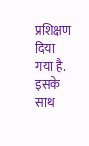प्रशिक्षण दिया गया है. इसके साथ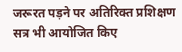जरूरत पड़ने पर अतिरिक्त प्रशिक्षण सत्र भी आयोजित किए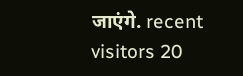जाएंगे. recent visitors 20